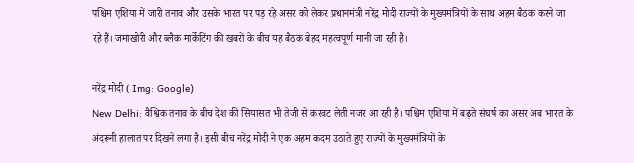पश्चिम एशिया में जारी तनाव और उसके भारत पर पड़ रहे असर को लेकर प्रधानमंत्री नरेंद्र मोदी राज्यों के मुख्यमंत्रियों के साथ अहम बैठक करने जा रहे हैं। जमाखोरी और ब्लैक मार्केटिंग की खबरों के बीच यह बैठक बेहद महत्वपूर्ण मानी जा रही है।

नरेंद्र मोदी ( Img: Google)
New Delhi: वैश्विक तनाव के बीच देश की सियासत भी तेजी से करवट लेती नजर आ रही है। पश्चिम एशिया में बढ़ते संघर्ष का असर अब भारत के अंदरूनी हालात पर दिखने लगा है। इसी बीच नरेंद्र मोदी ने एक अहम कदम उठाते हुए राज्यों के मुख्यमंत्रियों के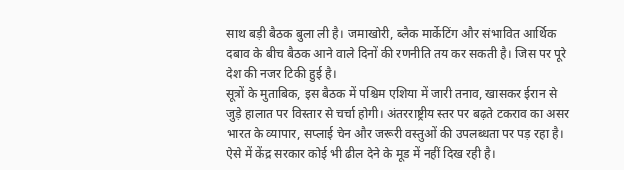साथ बड़ी बैठक बुला ली है। जमाखोरी, ब्लैक मार्केटिंग और संभावित आर्थिक दबाव के बीच बैठक आने वाले दिनों की रणनीति तय कर सकती है। जिस पर पूरे देश की नजर टिकी हुई है।
सूत्रों के मुताबिक, इस बैठक में पश्चिम एशिया में जारी तनाव, खासकर ईरान से जुड़े हालात पर विस्तार से चर्चा होगी। अंतरराष्ट्रीय स्तर पर बढ़ते टकराव का असर भारत के व्यापार, सप्लाई चेन और जरूरी वस्तुओं की उपलब्धता पर पड़ रहा है। ऐसे में केंद्र सरकार कोई भी ढील देने के मूड में नहीं दिख रही है।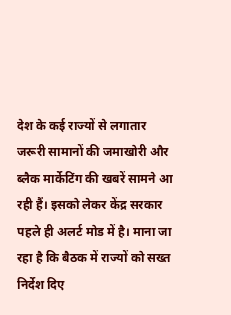देश के कई राज्यों से लगातार जरूरी सामानों की जमाखोरी और ब्लैक मार्केटिंग की खबरें सामने आ रही हैं। इसको लेकर केंद्र सरकार पहले ही अलर्ट मोड में है। माना जा रहा है कि बैठक में राज्यों को सख्त निर्देश दिए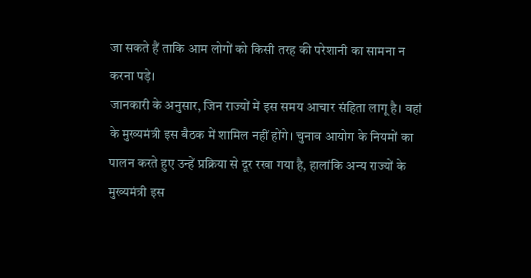जा सकते हैं ताकि आम लोगों को किसी तरह की परेशानी का सामना न करना पड़े।
जानकारी के अनुसार, जिन राज्यों में इस समय आचार संहिता लागू है। वहां के मुख्यमंत्री इस बैठक में शामिल नहीं होंगे। चुनाव आयोग के नियमों का पालन करते हुए उन्हें प्रक्रिया से दूर रखा गया है, हालांकि अन्य राज्यों के मुख्यमंत्री इस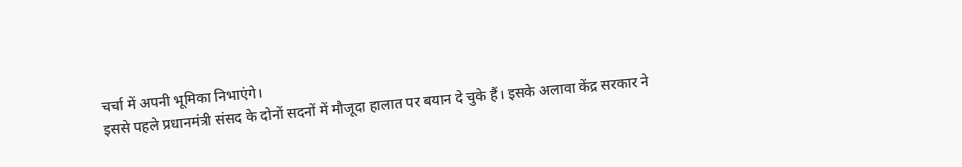चर्चा में अपनी भूमिका निभाएंगे।
इससे पहले प्रधानमंत्री संसद के दोनों सदनों में मौजूदा हालात पर बयान दे चुके हैं। इसके अलावा केंद्र सरकार ने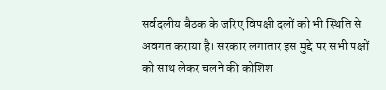सर्वदलीय बैठक के जरिए विपक्षी दलों को भी स्थिति से अवगत कराया है। सरकार लगातार इस मुद्दे पर सभी पक्षों को साथ लेकर चलने की कोशिश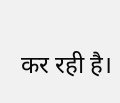कर रही है।